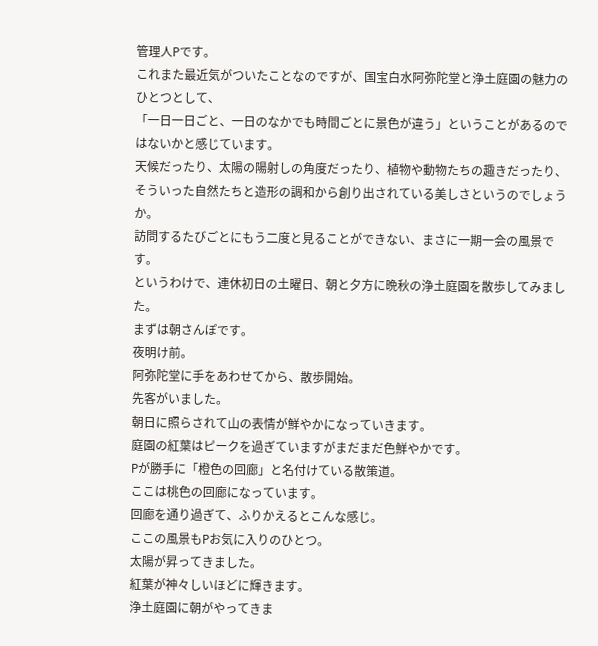管理人Pです。
これまた最近気がついたことなのですが、国宝白水阿弥陀堂と浄土庭園の魅力のひとつとして、
「一日一日ごと、一日のなかでも時間ごとに景色が違う」ということがあるのではないかと感じています。
天候だったり、太陽の陽射しの角度だったり、植物や動物たちの趣きだったり、
そういった自然たちと造形の調和から創り出されている美しさというのでしょうか。
訪問するたびごとにもう二度と見ることができない、まさに一期一会の風景です。
というわけで、連休初日の土曜日、朝と夕方に晩秋の浄土庭園を散歩してみました。
まずは朝さんぽです。
夜明け前。
阿弥陀堂に手をあわせてから、散歩開始。
先客がいました。
朝日に照らされて山の表情が鮮やかになっていきます。
庭園の紅葉はピークを過ぎていますがまだまだ色鮮やかです。
Pが勝手に「橙色の回廊」と名付けている散策道。
ここは桃色の回廊になっています。
回廊を通り過ぎて、ふりかえるとこんな感じ。
ここの風景もPお気に入りのひとつ。
太陽が昇ってきました。
紅葉が神々しいほどに輝きます。
浄土庭園に朝がやってきま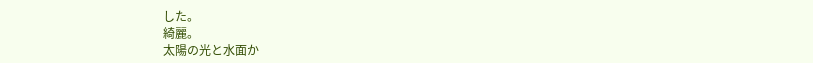した。
綺麗。
太陽の光と水面か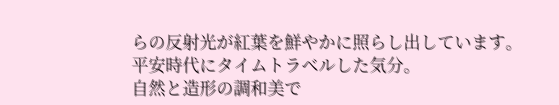らの反射光が紅葉を鮮やかに照らし出しています。
平安時代にタイムトラベルした気分。
自然と造形の調和美で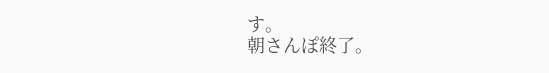す。
朝さんぽ終了。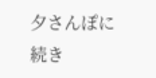夕さんぽに続き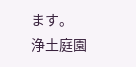ます。
浄土庭園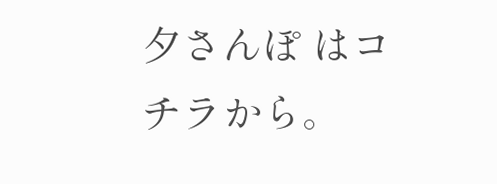夕さんぽ はコチラから。